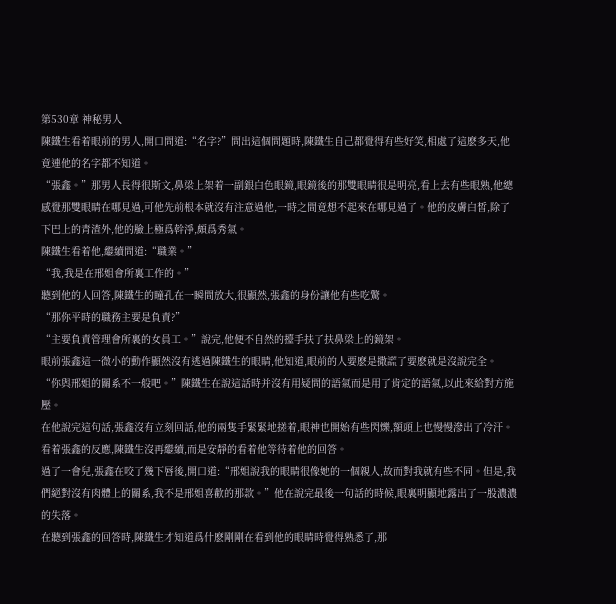第530章 神秘男人
陳鐵生看着眼前的男人,開口問道:“名字?”問出這個問題時,陳鐵生自己都覺得有些好笑,相處了這麽多天,他竟連他的名字都不知道。
“張鑫。”那男人長得很斯文,鼻梁上架着一副銀白色眼鏡,眼鏡後的那雙眼睛很是明亮,看上去有些眼熟,他總感覺那雙眼睛在哪見過,可他先前根本就沒有注意過他,一時之間竟想不起來在哪見過了。他的皮膚白皙,除了下巴上的青渣外,他的臉上極爲幹淨,頗爲秀氣。
陳鐵生看着他,繼續問道:“職業。”
“我,我是在邢姐會所裏工作的。”
聽到他的人回答,陳鐵生的瞳孔在一瞬間放大,很顯然,張鑫的身份讓他有些吃驚。
“那你平時的職務主要是負責?”
“主要負責管理會所裏的女員工。”說完,他便不自然的擡手扶了扶鼻梁上的鏡架。
眼前張鑫這一微小的動作顯然沒有逃過陳鐵生的眼睛,他知道,眼前的人要麽是撒謊了要麽就是沒說完全。
“你與邢姐的關系不一般吧。”陳鐵生在說這話時并沒有用疑問的語氣而是用了肯定的語氣,以此來給對方施壓。
在他說完這句話,張鑫沒有立刻回話,他的兩隻手緊緊地搓着,眼神也開始有些閃爍,額頭上也慢慢滲出了冷汗。
看着張鑫的反應,陳鐵生沒再繼續,而是安靜的看着他等待着他的回答。
過了一會兒,張鑫在咬了幾下唇後,開口道:“邢姐說我的眼睛很像她的一個親人,故而對我就有些不同。但是,我們絕對沒有肉體上的關系,我不是邢姐喜歡的那款。”他在說完最後一句話的時候,眼裏明顯地露出了一股濃濃的失落。
在聽到張鑫的回答時,陳鐵生才知道爲什麽剛剛在看到他的眼睛時覺得熟悉了,那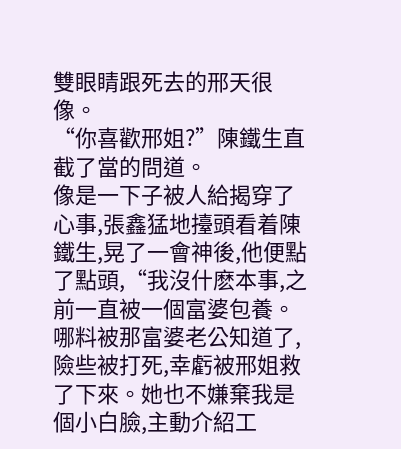雙眼睛跟死去的邢天很像。
“你喜歡邢姐?”陳鐵生直截了當的問道。
像是一下子被人給揭穿了心事,張鑫猛地擡頭看着陳鐵生,晃了一會神後,他便點了點頭,“我沒什麽本事,之前一直被一個富婆包養。哪料被那富婆老公知道了,險些被打死,幸虧被邢姐救了下來。她也不嫌棄我是個小白臉,主動介紹工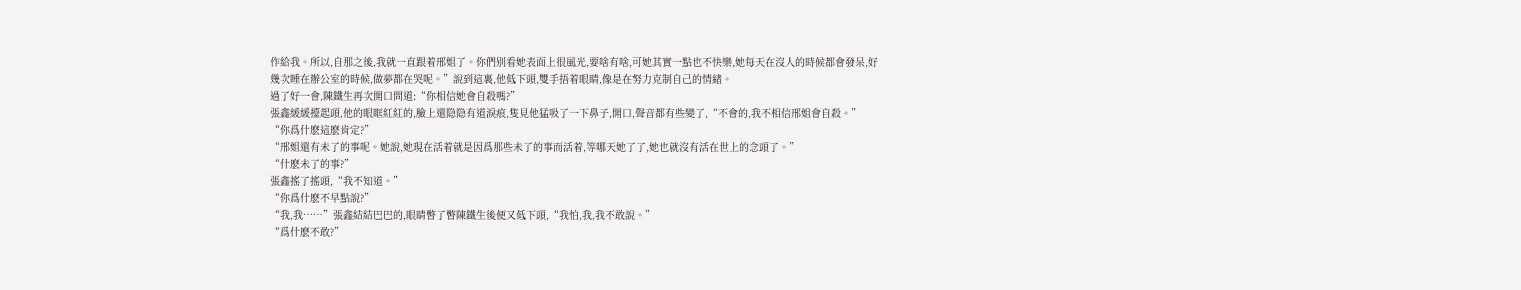作給我。所以,自那之後,我就一直跟着邢姐了。你們别看她表面上很風光,要啥有啥,可她其實一點也不快樂,她每天在沒人的時候都會發呆,好幾次睡在辦公室的時候,做夢都在哭呢。”說到這裏,他低下頭,雙手捂着眼睛,像是在努力克制自己的情緒。
過了好一會,陳鐵生再次開口問道:“你相信她會自殺嗎?”
張鑫緩緩擡起頭,他的眼眶紅紅的,臉上還隐隐有道淚痕,隻見他猛吸了一下鼻子,開口,聲音都有些變了,“不會的,我不相信邢姐會自殺。”
“你爲什麽這麽肯定?”
“邢姐還有未了的事呢。她說,她現在活着就是因爲那些未了的事而活着,等哪天她了了,她也就沒有活在世上的念頭了。”
“什麽未了的事?”
張鑫搖了搖頭,“我不知道。”
“你爲什麽不早點說?”
“我,我……”張鑫結結巴巴的,眼睛瞥了瞥陳鐵生後便又低下頭,“我怕,我,我不敢說。”
“爲什麽不敢?”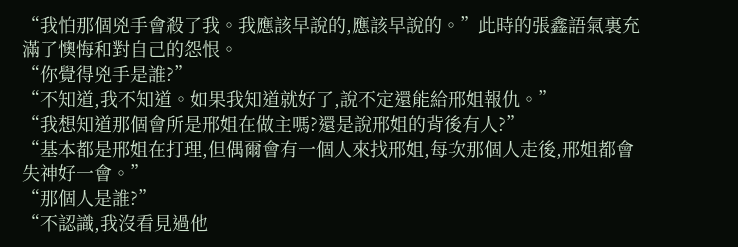“我怕那個兇手會殺了我。我應該早說的,應該早說的。”此時的張鑫語氣裏充滿了懊悔和對自己的怨恨。
“你覺得兇手是誰?”
“不知道,我不知道。如果我知道就好了,說不定還能給邢姐報仇。”
“我想知道那個會所是邢姐在做主嗎?還是說邢姐的背後有人?”
“基本都是邢姐在打理,但偶爾會有一個人來找邢姐,每次那個人走後,邢姐都會失神好一會。”
“那個人是誰?”
“不認識,我沒看見過他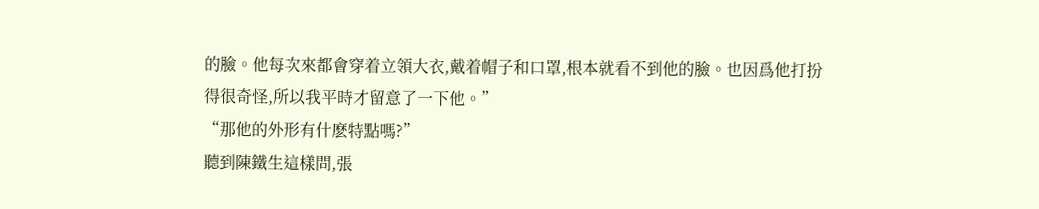的臉。他每次來都會穿着立領大衣,戴着帽子和口罩,根本就看不到他的臉。也因爲他打扮得很奇怪,所以我平時才留意了一下他。”
“那他的外形有什麽特點嗎?”
聽到陳鐵生這樣問,張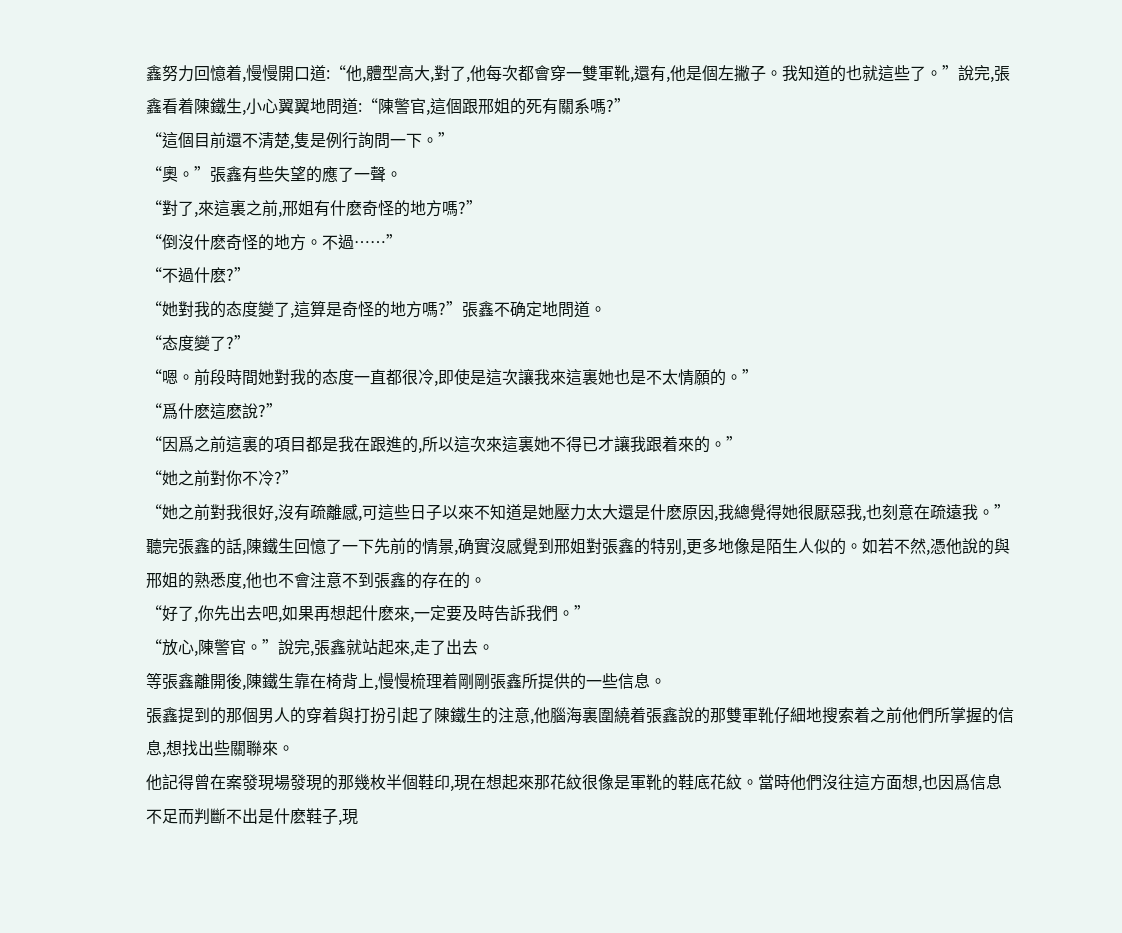鑫努力回憶着,慢慢開口道:“他,體型高大,對了,他每次都會穿一雙軍靴,還有,他是個左撇子。我知道的也就這些了。”說完,張鑫看着陳鐵生,小心翼翼地問道:“陳警官,這個跟邢姐的死有關系嗎?”
“這個目前還不清楚,隻是例行詢問一下。”
“奧。”張鑫有些失望的應了一聲。
“對了,來這裏之前,邢姐有什麽奇怪的地方嗎?”
“倒沒什麽奇怪的地方。不過……”
“不過什麽?”
“她對我的态度變了,這算是奇怪的地方嗎?”張鑫不确定地問道。
“态度變了?”
“嗯。前段時間她對我的态度一直都很冷,即使是這次讓我來這裏她也是不太情願的。”
“爲什麽這麽說?”
“因爲之前這裏的項目都是我在跟進的,所以這次來這裏她不得已才讓我跟着來的。”
“她之前對你不冷?”
“她之前對我很好,沒有疏離感,可這些日子以來不知道是她壓力太大還是什麽原因,我總覺得她很厭惡我,也刻意在疏遠我。”
聽完張鑫的話,陳鐵生回憶了一下先前的情景,确實沒感覺到邢姐對張鑫的特别,更多地像是陌生人似的。如若不然,憑他說的與邢姐的熟悉度,他也不會注意不到張鑫的存在的。
“好了,你先出去吧,如果再想起什麽來,一定要及時告訴我們。”
“放心,陳警官。”說完,張鑫就站起來,走了出去。
等張鑫離開後,陳鐵生靠在椅背上,慢慢梳理着剛剛張鑫所提供的一些信息。
張鑫提到的那個男人的穿着與打扮引起了陳鐵生的注意,他腦海裏圍繞着張鑫說的那雙軍靴仔細地搜索着之前他們所掌握的信息,想找出些關聯來。
他記得曾在案發現場發現的那幾枚半個鞋印,現在想起來那花紋很像是軍靴的鞋底花紋。當時他們沒往這方面想,也因爲信息不足而判斷不出是什麽鞋子,現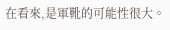在看來,是軍靴的可能性很大。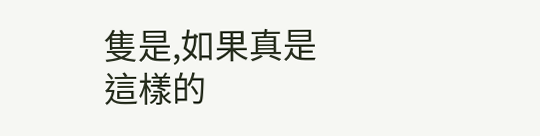隻是,如果真是這樣的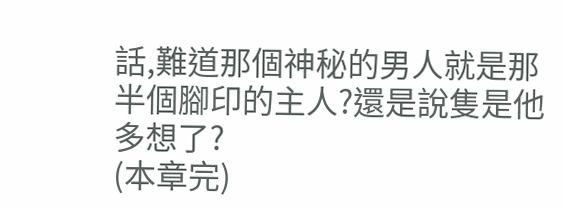話,難道那個神秘的男人就是那半個腳印的主人?還是說隻是他多想了?
(本章完)